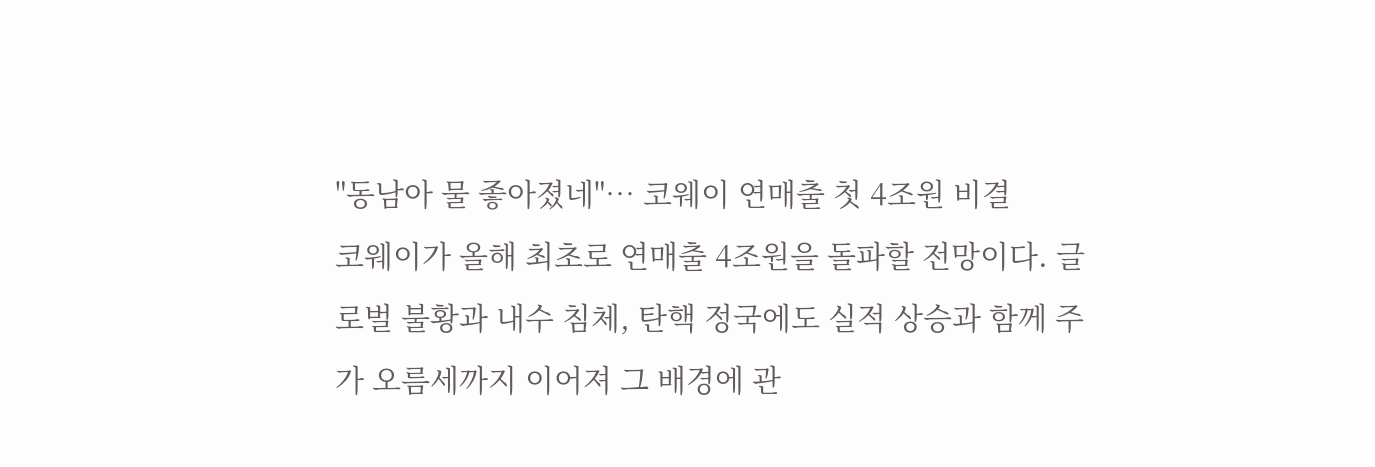"동남아 물 좋아졌네"… 코웨이 연매출 첫 4조원 비결
코웨이가 올해 최초로 연매출 4조원을 돌파할 전망이다. 글로벌 불황과 내수 침체, 탄핵 정국에도 실적 상승과 함께 주가 오름세까지 이어져 그 배경에 관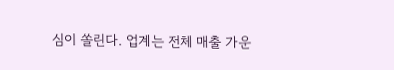심이 쏠린다. 업계는 전체 매출 가운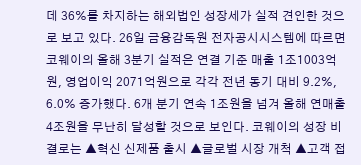데 36%를 차지하는 해외법인 성장세가 실적 견인한 것으로 보고 있다. 26일 금융감독원 전자공시시스템에 따르면 코웨이의 올해 3분기 실적은 연결 기준 매출 1조1003억원, 영업이익 2071억원으로 각각 전년 동기 대비 9.2%, 6.0% 증가했다. 6개 분기 연속 1조원을 넘겨 올해 연매출 4조원을 무난히 달성할 것으로 보인다. 코웨이의 성장 비결로는 ▲혁신 신제품 출시 ▲글로벌 시장 개척 ▲고객 접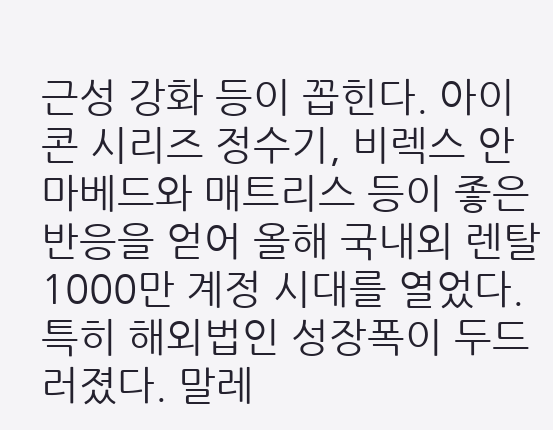근성 강화 등이 꼽힌다. 아이콘 시리즈 정수기, 비렉스 안마베드와 매트리스 등이 좋은 반응을 얻어 올해 국내외 렌탈 1000만 계정 시대를 열었다. 특히 해외법인 성장폭이 두드러졌다. 말레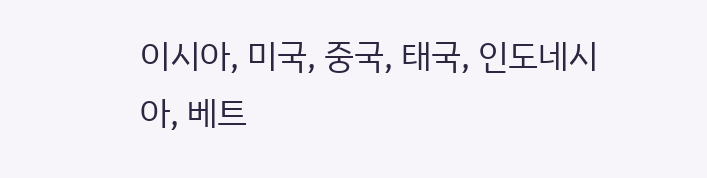이시아, 미국, 중국, 태국, 인도네시아, 베트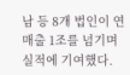남 등 8개 법인이 연매출 1조를 넘기며 실적에 기여했다.